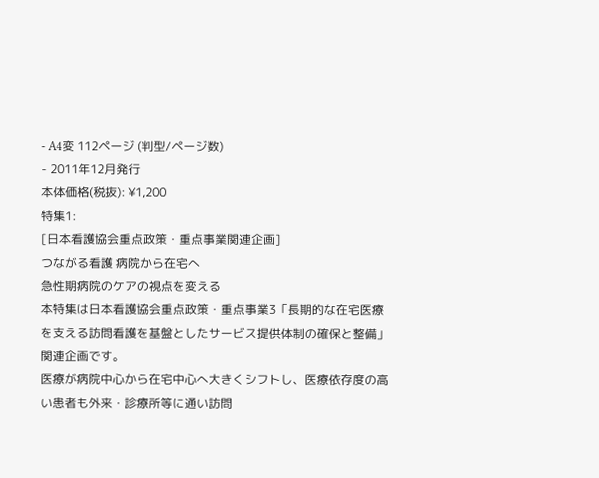- A4変 112ページ (判型/ページ数)
- 2011年12月発行
本体価格(税抜): ¥1,200
特集1:
[日本看護協会重点政策・重点事業関連企画]
つながる看護 病院から在宅へ
急性期病院のケアの視点を変える
本特集は日本看護協会重点政策・重点事業3「長期的な在宅医療を支える訪問看護を基盤としたサービス提供体制の確保と整備」関連企画です。
医療が病院中心から在宅中心へ大きくシフトし、医療依存度の高い患者も外来・診療所等に通い訪問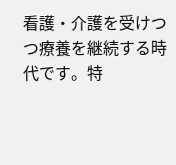看護・介護を受けつつ療養を継続する時代です。特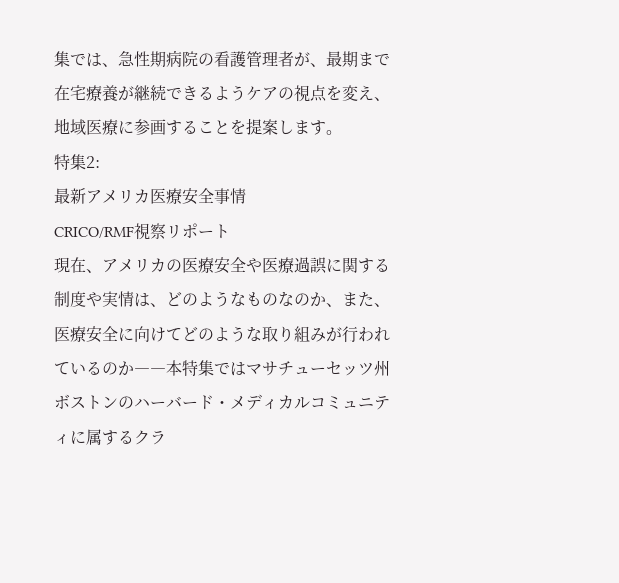集では、急性期病院の看護管理者が、最期まで在宅療養が継続できるようケアの視点を変え、地域医療に参画することを提案します。
特集2:
最新アメリカ医療安全事情
CRICO/RMF視察リポート
現在、アメリカの医療安全や医療過誤に関する制度や実情は、どのようなものなのか、また、医療安全に向けてどのような取り組みが行われているのか――本特集ではマサチューセッツ州ボストンのハーバード・メディカルコミュニティに属するクラ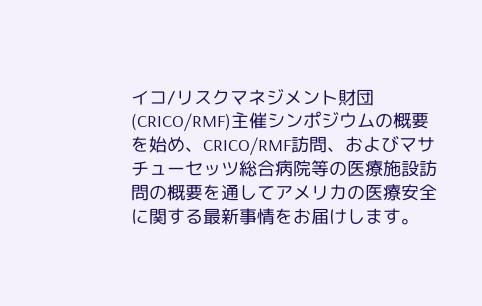イコ/リスクマネジメント財団(CRICO/RMF)主催シンポジウムの概要を始め、CRICO/RMF訪問、およびマサチューセッツ総合病院等の医療施設訪問の概要を通してアメリカの医療安全に関する最新事情をお届けします。